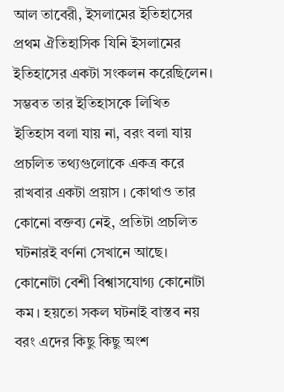আল তাবেরী, ইসলামের ইতিহাসের প্রথম ঐতিহাসিক যিনি ইসলামের ইতিহাসের একটা সংকলন করেছিলেন। সম্ভবত তার ইতিহাসকে লিখিত ইতিহাস বলা যায় না, বরং বলা যায় প্রচলিত তথ্যগুলোকে একত্র করে রাখবার একটা প্রয়াস । কোথাও তার কোনো বক্তব্য নেই, প্রতিটা প্রচলিত ঘটনারই বর্ণনা সেখানে আছে।
কোনোটা বেশী বিশ্বাসযোগ্য কোনোটা কম। হয়তো সকল ঘটনাই বাস্তব নয় বরং এদের কিছু কিছু অংশ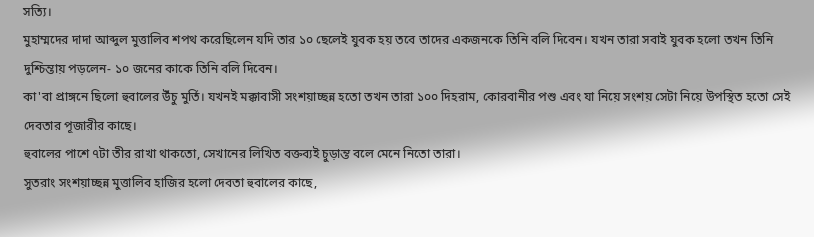সত্যি।
মুহাম্মদের দাদা আব্দুল মুত্তালিব শপথ করেছিলেন যদি তার ১০ ছেলেই যুবক হয় তবে তাদের একজনকে তিনি বলি দিবেন। যখন তারা সবাই যুবক হলো তখন তিনি দুশ্চিন্তায় পড়লেন- ১০ জনের কাকে তিনি বলি দিবেন।
কা'বা প্রাঙ্গনে ছিলো হুবালের উঁচু মুর্তি। যখনই মক্কাবাসী সংশয়াচ্ছন্ন হতো তখন তারা ১০০ দিহরাম, কোরবানীর পশু এবং যা নিয়ে সংশয় সেটা নিয়ে উপস্থিত হতো সেই দেবতার পূজারীর কাছে।
হুবালের পাশে ৭টা তীর রাখা থাকতো, সেখানের লিখিত বক্তব্যই চুড়ান্ত বলে মেনে নিতো তারা।
সুতরাং সংশয়াচ্ছন্ন মুত্তালিব হাজির হলো দেবতা হুবালের কাছে,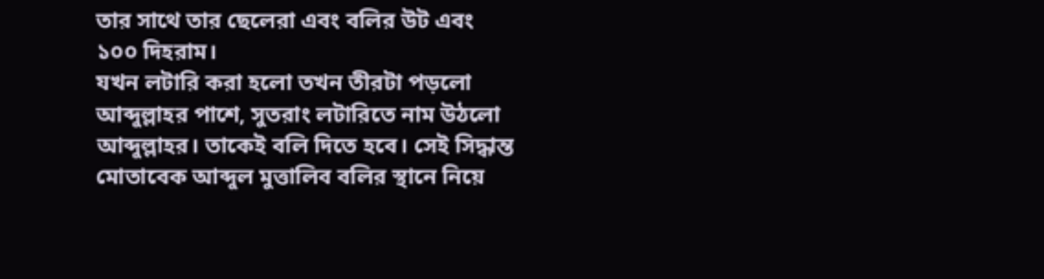তার সাথে তার ছেলেরা এবং বলির উট এবং ১০০ দিহরাম।
যখন লটারি করা হলো তখন তীরটা পড়লো আব্দুল্লাহর পাশে, সুতরাং লটারিতে নাম উঠলো আব্দুল্লাহর। তাকেই বলি দিতে হবে। সেই সিদ্ধান্ত মোতাবেক আব্দুল মুত্তালিব বলির স্থানে নিয়ে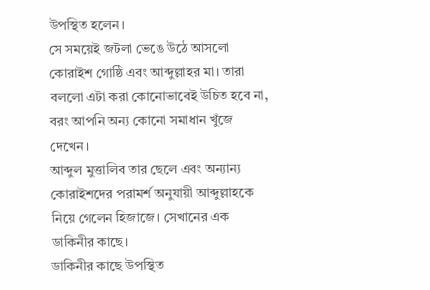উপস্থিত হলেন।
সে সময়েই জটলা ভেঙে উঠে আসলো কোরাইশ গোষ্ঠি এবং আব্দুল্লাহর মা। তারা বললো এটা করা কোনোভাবেই উচিত হবে না, বরং আপনি অন্য কোনো সমাধান খুঁজে দেখেন।
আব্দুল মুত্তালিব তার ছেলে এবং অন্যান্য কোরাইশদের পরামর্শ অনুযায়ী আব্দুল্লাহকে নিয়ে গেলেন হিজাজে। সেখানের এক ডাকিনীর কাছে।
ডাকিনীর কাছে উপস্থিত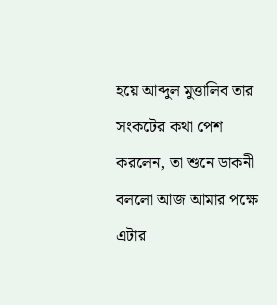হয়ে আব্দুল মুত্তালিব তার সংকটের কথা পেশ করলেন, তা শুনে ডাকনী বললো আজ আমার পক্ষে এটার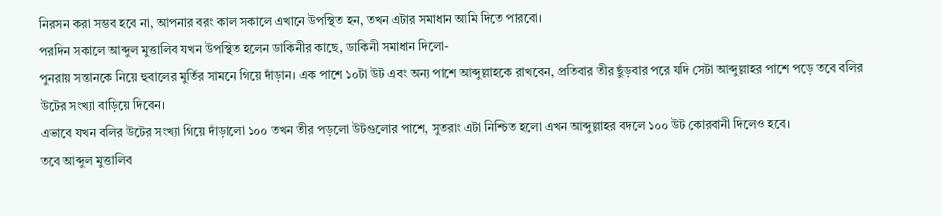নিরসন করা সম্ভব হবে না, আপনার বরং কাল সকালে এখানে উপস্থিত হন, তখন এটার সমাধান আমি দিতে পারবো।
পরদিন সকালে আব্দুল মুত্তালিব যখন উপস্থিত হলেন ডাকিনীর কাছে, ডাকিনী সমাধান দিলো-
পুনরায় সন্তানকে নিয়ে হুবালের মুর্তির সামনে গিয়ে দাঁড়ান। এক পাশে ১০টা উট এবং অন্য পাশে আব্দুল্লাহকে রাখবেন, প্রতিবার তীর ছুঁড়বার পরে যদি সেটা আব্দুল্লাহর পাশে পড়ে তবে বলির উটের সংখ্যা বাড়িয়ে দিবেন।
এভাবে যখন বলির উটের সংখ্যা গিয়ে দাঁড়ালো ১০০ তখন তীর পড়লো উটগুলোর পাশে, সুতরাং এটা নিশ্চিত হলো এখন আব্দুল্লাহর বদলে ১০০ উট কোরবানী দিলেও হবে।
তবে আব্দুল মুত্তালিব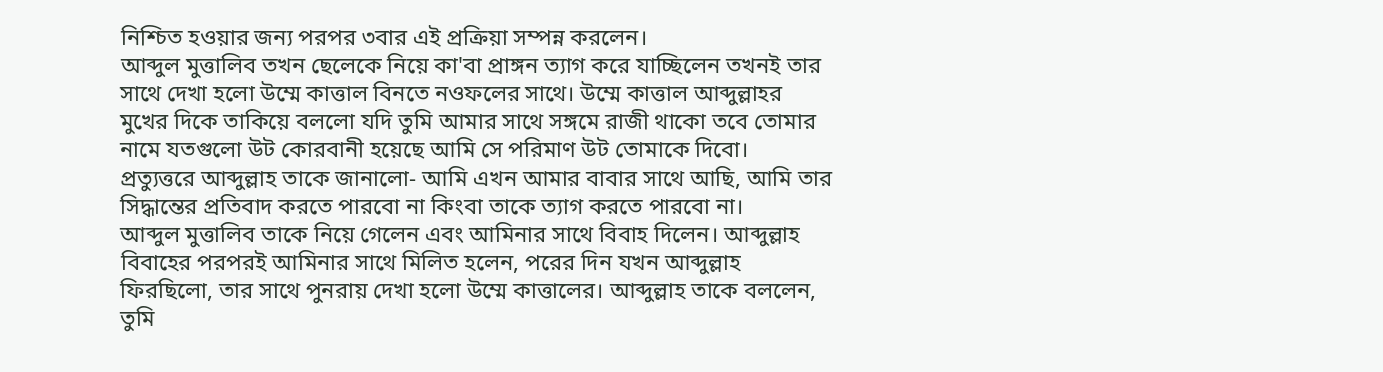নিশ্চিত হওয়ার জন্য পরপর ৩বার এই প্রক্রিয়া সম্পন্ন করলেন।
আব্দুল মুত্তালিব তখন ছেলেকে নিয়ে কা'বা প্রাঙ্গন ত্যাগ করে যাচ্ছিলেন তখনই তার সাথে দেখা হলো উম্মে কাত্তাল বিনতে নওফলের সাথে। উম্মে কাত্তাল আব্দুল্লাহর মুখের দিকে তাকিয়ে বললো যদি তুমি আমার সাথে সঙ্গমে রাজী থাকো তবে তোমার নামে যতগুলো উট কোরবানী হয়েছে আমি সে পরিমাণ উট তোমাকে দিবো।
প্রত্যুত্তরে আব্দুল্লাহ তাকে জানালো- আমি এখন আমার বাবার সাথে আছি, আমি তার সিদ্ধান্তের প্রতিবাদ করতে পারবো না কিংবা তাকে ত্যাগ করতে পারবো না।
আব্দুল মুত্তালিব তাকে নিয়ে গেলেন এবং আমিনার সাথে বিবাহ দিলেন। আব্দুল্লাহ বিবাহের পরপরই আমিনার সাথে মিলিত হলেন, পরের দিন যখন আব্দুল্লাহ ফিরছিলো, তার সাথে পুনরায় দেখা হলো উম্মে কাত্তালের। আব্দুল্লাহ তাকে বললেন, তুমি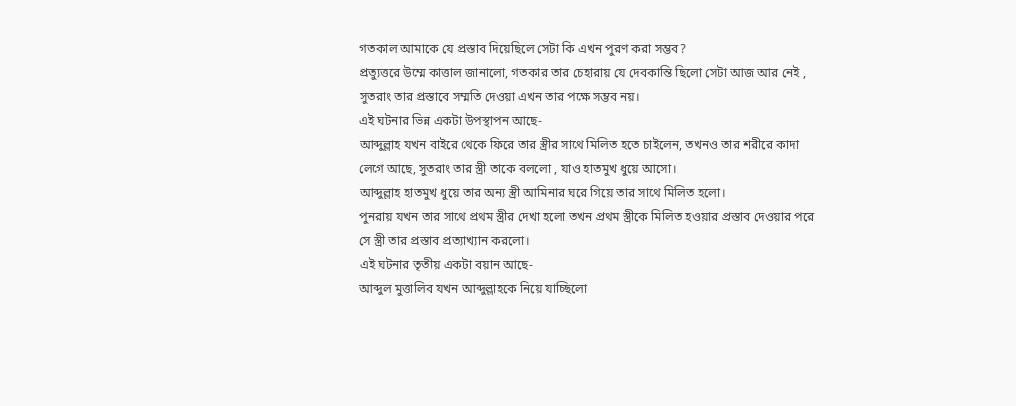গতকাল আমাকে যে প্রস্তাব দিয়েছিলে সেটা কি এখন পুরণ করা সম্ভব?
প্রত্যুত্তরে উম্মে কাত্তাল জানালো, গতকার তার চেহারায় যে দেবকান্তি ছিলো সেটা আজ আর নেই , সুতরাং তার প্রস্তাবে সম্মতি দেওয়া এখন তার পক্ষে সম্ভব নয়।
এই ঘটনার ভিন্ন একটা উপস্থাপন আছে-
আব্দুল্লাহ যখন বাইরে থেকে ফিরে তার স্ত্রীর সাথে মিলিত হতে চাইলেন, তখনও তার শরীরে কাদা লেগে আছে, সুতরাং তার স্ত্রী তাকে বললো , যাও হাতমুখ ধুয়ে আসো।
আব্দুল্লাহ হাতমুখ ধুয়ে তার অন্য স্ত্রী আমিনার ঘরে গিয়ে তার সাথে মিলিত হলো।
পুনরায় যখন তার সাথে প্রথম স্ত্রীর দেখা হলো তখন প্রথম স্ত্রীকে মিলিত হওয়ার প্রস্তাব দেওয়ার পরে সে স্ত্রী তার প্রস্তাব প্রত্যাখ্যান করলো।
এই ঘটনার তৃতীয় একটা বয়ান আছে-
আব্দুল মুত্তালিব যখন আব্দুল্লাহকে নিয়ে যাচ্ছিলো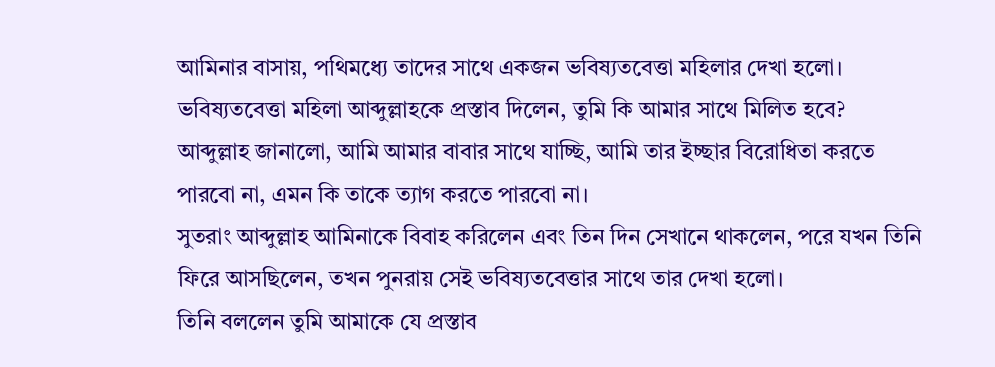আমিনার বাসায়, পথিমধ্যে তাদের সাথে একজন ভবিষ্যতবেত্তা মহিলার দেখা হলো।
ভবিষ্যতবেত্তা মহিলা আব্দুল্লাহকে প্রস্তাব দিলেন, তুমি কি আমার সাথে মিলিত হবে?
আব্দুল্লাহ জানালো, আমি আমার বাবার সাথে যাচ্ছি, আমি তার ইচ্ছার বিরোধিতা করতে পারবো না, এমন কি তাকে ত্যাগ করতে পারবো না।
সুতরাং আব্দুল্লাহ আমিনাকে বিবাহ করিলেন এবং তিন দিন সেখানে থাকলেন, পরে যখন তিনি ফিরে আসছিলেন, তখন পুনরায় সেই ভবিষ্যতবেত্তার সাথে তার দেখা হলো।
তিনি বললেন তুমি আমাকে যে প্রস্তাব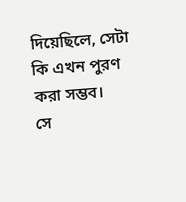দিয়েছিলে, সেটা কি এখন পুরণ করা সম্ভব।
সে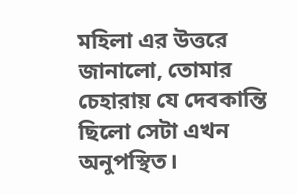মহিলা এর উত্তরে জানালো, তোমার চেহারায় যে দেবকান্তি ছিলো সেটা এখন অনুপস্থিত।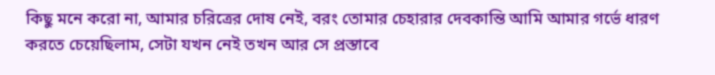কিছু মনে করো না, আমার চরিত্রের দোষ নেই, বরং তোমার চেহারার দেবকান্তি আমি আমার গর্ভে ধারণ করতে চেয়েছিলাম, সেটা যখন নেই তখন আর সে প্রস্তাবে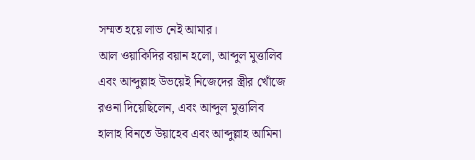সম্মত হয়ে লাভ নেই আমার।
আল ওয়াকিদির বয়ান হলো, আব্দুল মুত্তালিব এবং আব্দুল্লাহ উভয়েই নিজেদের স্ত্রীর খোঁজে রওনা দিয়েছিলেন, এবং আব্দুল মুত্তালিব হালাহ বিনতে উয়াহেব এবং আব্দুল্লাহ আমিনা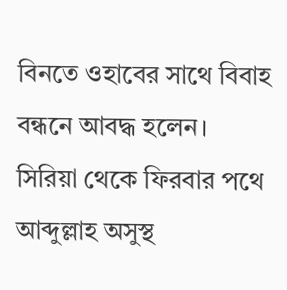বিনতে ওহাবের সাথে বিবাহ বন্ধনে আবদ্ধ হলেন।
সিরিয়া থেকে ফিরবার পথে আব্দুল্লাহ অসুস্থ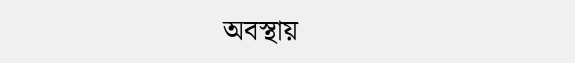অবস্থায়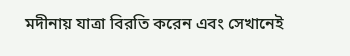মদীনায় যাত্রা বিরতি করেন এবং সেখানেই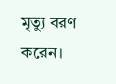মৃত্যু বরণ করেন।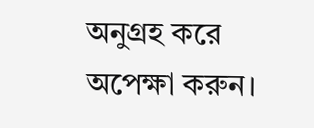অনুগ্রহ করে অপেক্ষা করুন।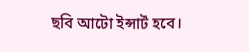ছবি আটো ইন্সার্ট হবে।